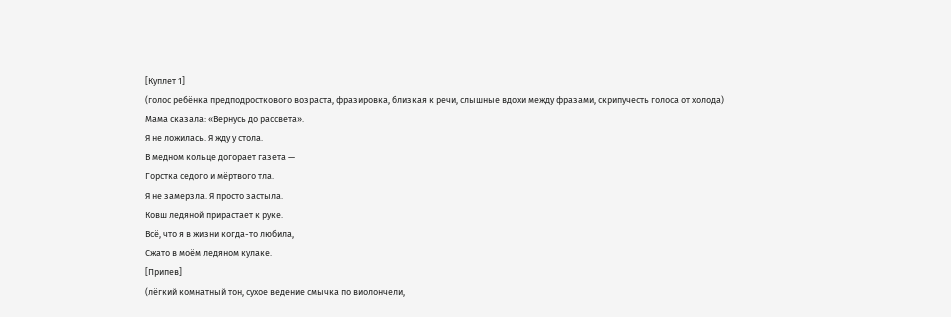[Куплет 1]
(голос ребёнка предподросткового возраста, фразировка, близкая к речи, слышные вдохи между фразами, скрипучесть голоса от холода)
Мама сказала: «Вернусь до рассвета».
Я не ложилась. Я жду у стола.
В медном кольце догорает газета —
Горстка седого и мёртвого тла.
Я не замерзла. Я просто застыла.
Ковш ледяной прирастает к руке.
Всё, что я в жизни когда-то любила,
Сжато в моём ледяном кулаке.
[Припев]
(лёгкий комнатный тон, сухое ведение смычка по виолончели,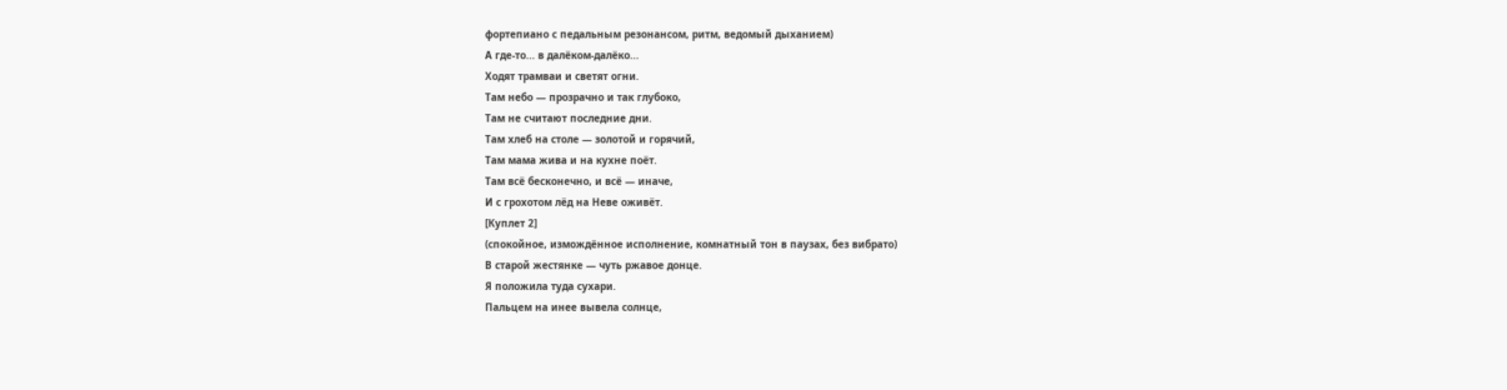фортепиано с педальным резонансом, ритм, ведомый дыханием)
А где-то... в далёком-далёко...
Ходят трамваи и светят огни.
Там небо — прозрачно и так глубоко,
Там не считают последние дни.
Там хлеб на столе — золотой и горячий,
Там мама жива и на кухне поёт.
Там всё бесконечно, и всё — иначе,
И с грохотом лёд на Неве оживёт.
[Куплет 2]
(спокойное, измождённое исполнение, комнатный тон в паузах, без вибрато)
В старой жестянке — чуть ржавое донце.
Я положила туда сухари.
Пальцем на инее вывела солнце,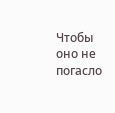Чтобы оно не погасло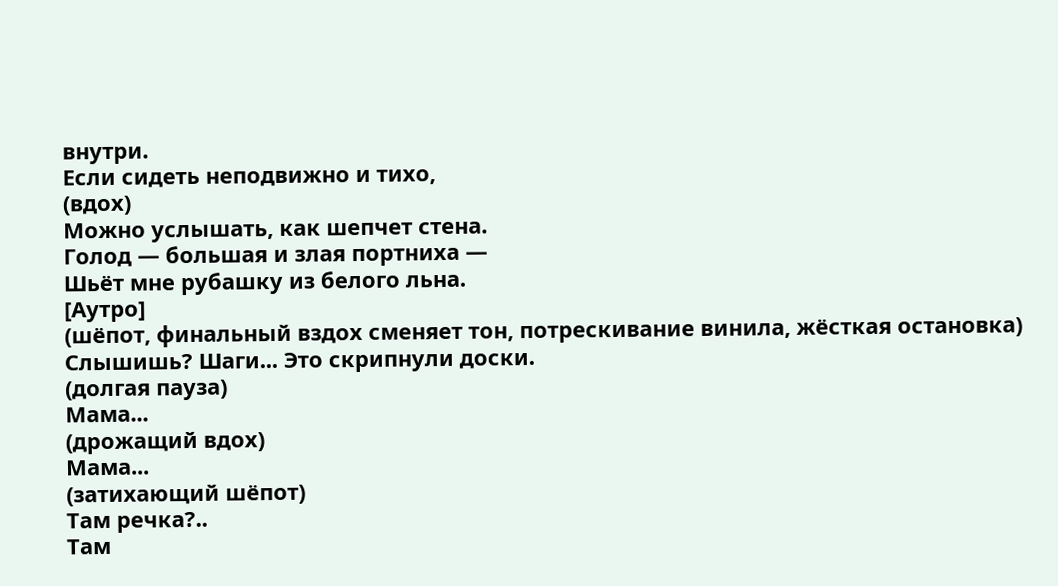внутри.
Если сидеть неподвижно и тихо,
(вдох)
Можно услышать, как шепчет стена.
Голод — большая и злая портниха —
Шьёт мне рубашку из белого льна.
[Аутро]
(шёпот, финальный вздох сменяет тон, потрескивание винила, жёсткая остановка)
Слышишь? Шаги... Это скрипнули доски.
(долгая пауза)
Мама...
(дрожащий вдох)
Мама...
(затихающий шёпот)
Там речка?..
Там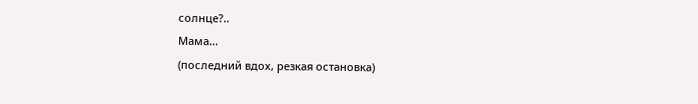солнце?..
Мама...
(последний вдох, резкая остановка)